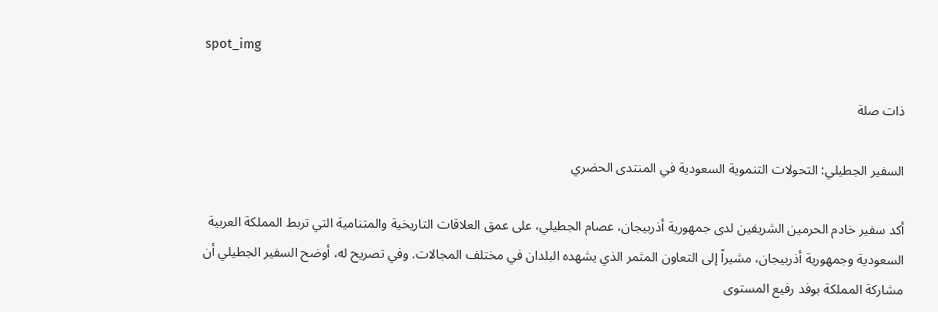spot_img

ذات صلة

السفير الجطيلي: التحولات التنموية السعودية في المنتدى الحضري

أكد سفير خادم الحرمين الشريفين لدى جمهورية أذربيجان، عصام الجطيلي، على عمق العلاقات التاريخية والمتنامية التي تربط المملكة العربية السعودية وجمهورية أذربيجان، مشيراً إلى التعاون المثمر الذي يشهده البلدان في مختلف المجالات. وفي تصريح له، أوضح السفير الجطيلي أن مشاركة المملكة بوفد رفيع المستوى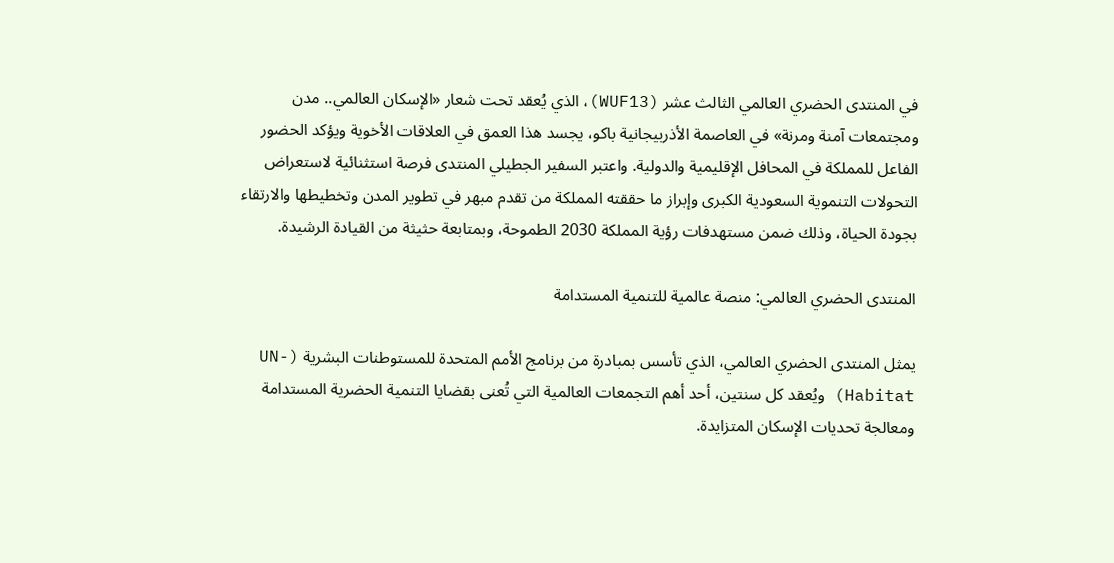في المنتدى الحضري العالمي الثالث عشر (WUF13)، الذي يُعقد تحت شعار «الإسكان العالمي.. مدن ومجتمعات آمنة ومرنة» في العاصمة الأذربيجانية باكو، يجسد هذا العمق في العلاقات الأخوية ويؤكد الحضور الفاعل للمملكة في المحافل الإقليمية والدولية. واعتبر السفير الجطيلي المنتدى فرصة استثنائية لاستعراض التحولات التنموية السعودية الكبرى وإبراز ما حققته المملكة من تقدم مبهر في تطوير المدن وتخطيطها والارتقاء بجودة الحياة، وذلك ضمن مستهدفات رؤية المملكة 2030 الطموحة، وبمتابعة حثيثة من القيادة الرشيدة.

المنتدى الحضري العالمي: منصة عالمية للتنمية المستدامة

يمثل المنتدى الحضري العالمي، الذي تأسس بمبادرة من برنامج الأمم المتحدة للمستوطنات البشرية (UN-Habitat) ويُعقد كل سنتين، أحد أهم التجمعات العالمية التي تُعنى بقضايا التنمية الحضرية المستدامة ومعالجة تحديات الإسكان المتزايدة.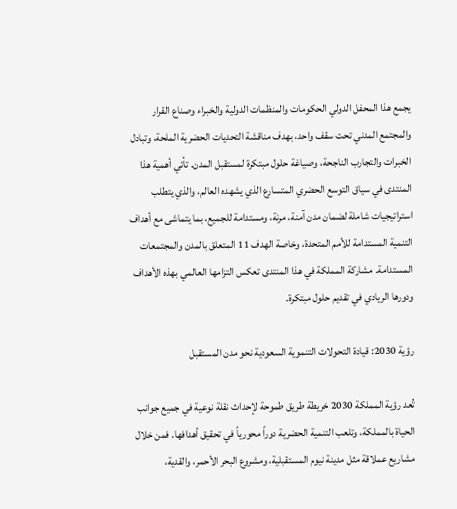يجمع هذا المحفل الدولي الحكومات والمنظمات الدولية والخبراء وصناع القرار والمجتمع المدني تحت سقف واحد، بهدف مناقشة التحديات الحضرية الملحة، وتبادل الخبرات والتجارب الناجحة، وصياغة حلول مبتكرة لمستقبل المدن. تأتي أهمية هذا المنتدى في سياق التوسع الحضري المتسارع الذي يشهده العالم، والذي يتطلب استراتيجيات شاملة لضمان مدن آمنة، مرنة، ومستدامة للجميع، بما يتماشى مع أهداف التنمية المستدامة للأمم المتحدة، وخاصة الهدف 11 المتعلق بالمدن والمجتمعات المستدامة. مشاركة المملكة في هذا المنتدى تعكس التزامها العالمي بهذه الأهداف ودورها الريادي في تقديم حلول مبتكرة.

رؤية 2030: قيادة التحولات التنموية السعودية نحو مدن المستقبل

تُعد رؤية المملكة 2030 خريطة طريق طموحة لإحداث نقلة نوعية في جميع جوانب الحياة بالمملكة، وتلعب التنمية الحضرية دوراً محورياً في تحقيق أهدافها. فمن خلال مشاريع عملاقة مثل مدينة نيوم المستقبلية، ومشروع البحر الأحمر، والقدية،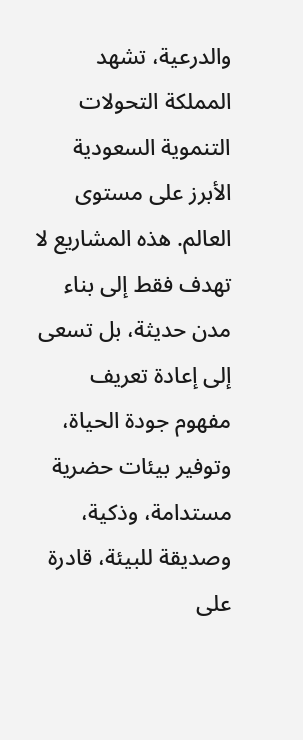والدرعية، تشهد المملكة التحولات التنموية السعودية الأبرز على مستوى العالم. هذه المشاريع لا تهدف فقط إلى بناء مدن حديثة، بل تسعى إلى إعادة تعريف مفهوم جودة الحياة، وتوفير بيئات حضرية مستدامة، وذكية، وصديقة للبيئة، قادرة على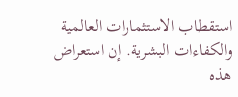استقطاب الاستثمارات العالمية والكفاءات البشرية. إن استعراض هذه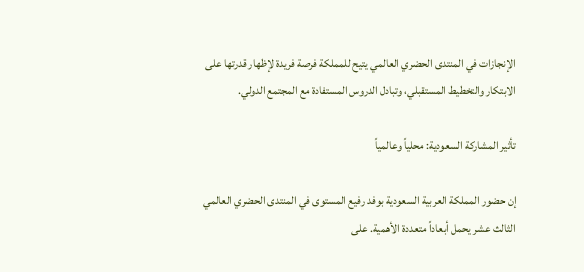الإنجازات في المنتدى الحضري العالمي يتيح للمملكة فرصة فريدة لإظهار قدرتها على الابتكار والتخطيط المستقبلي، وتبادل الدروس المستفادة مع المجتمع الدولي.

تأثير المشاركة السعودية: محلياً وعالمياً

إن حضور المملكة العربية السعودية بوفد رفيع المستوى في المنتدى الحضري العالمي الثالث عشر يحمل أبعاداً متعددة الأهمية. على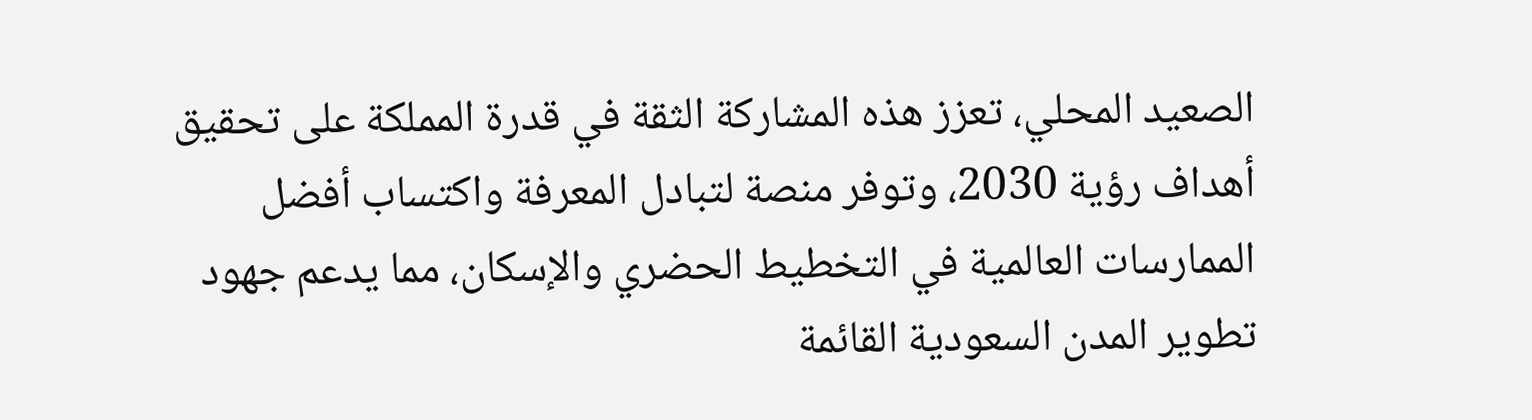الصعيد المحلي، تعزز هذه المشاركة الثقة في قدرة المملكة على تحقيق أهداف رؤية 2030، وتوفر منصة لتبادل المعرفة واكتساب أفضل الممارسات العالمية في التخطيط الحضري والإسكان، مما يدعم جهود تطوير المدن السعودية القائمة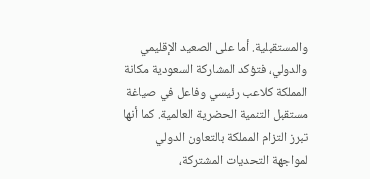والمستقبلية. أما على الصعيد الإقليمي والدولي، فتؤكد المشاركة السعودية مكانة المملكة كلاعب رئيسي وفاعل في صياغة مستقبل التنمية الحضرية العالمية. كما أنها تبرز التزام المملكة بالتعاون الدولي لمواجهة التحديات المشتركة،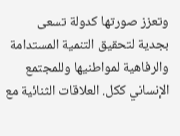وتعزز صورتها كدولة تسعى بجدية لتحقيق التنمية المستدامة والرفاهية لمواطنيها وللمجتمع الإنساني ككل. العلاقات الثنائية مع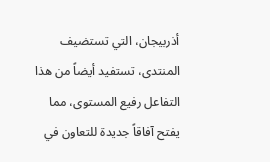أذربيجان، التي تستضيف المنتدى، تستفيد أيضاً من هذا التفاعل رفيع المستوى، مما يفتح آفاقاً جديدة للتعاون في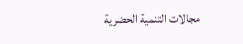مجالات التنمية الحضرية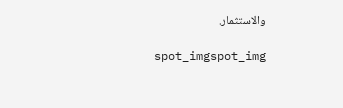والاستثمار.

spot_imgspot_img